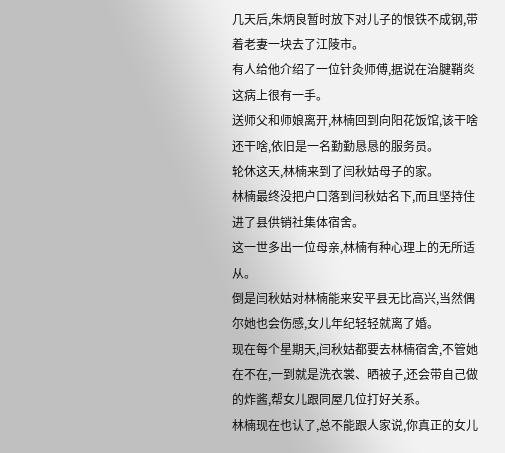几天后,朱炳良暂时放下对儿子的恨铁不成钢,带着老妻一块去了江陵市。
有人给他介绍了一位针灸师傅,据说在治腱鞘炎这病上很有一手。
送师父和师娘离开,林楠回到向阳花饭馆,该干啥还干啥,依旧是一名勤勤恳恳的服务员。
轮休这天,林楠来到了闫秋姑母子的家。
林楠最终没把户口落到闫秋姑名下,而且坚持住进了县供销社集体宿舍。
这一世多出一位母亲,林楠有种心理上的无所适从。
倒是闫秋姑对林楠能来安平县无比高兴,当然偶尔她也会伤感,女儿年纪轻轻就离了婚。
现在每个星期天,闫秋姑都要去林楠宿舍,不管她在不在,一到就是洗衣裳、晒被子,还会带自己做的炸酱,帮女儿跟同屋几位打好关系。
林楠现在也认了,总不能跟人家说,你真正的女儿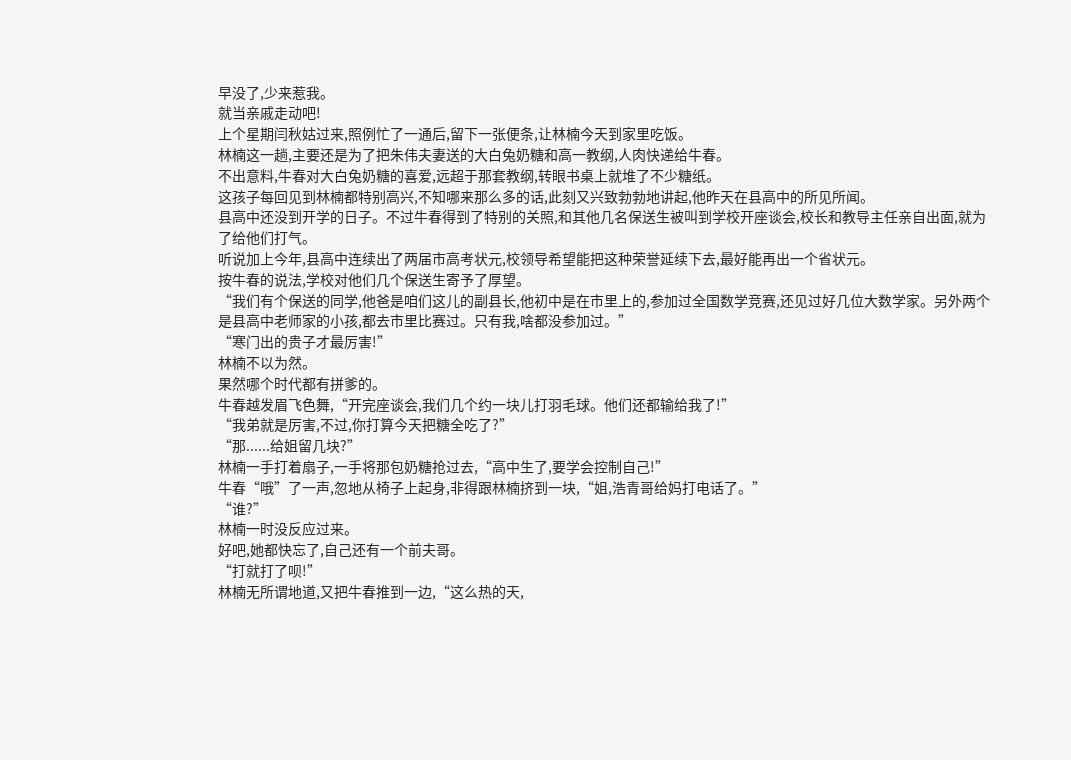早没了,少来惹我。
就当亲戚走动吧!
上个星期闫秋姑过来,照例忙了一通后,留下一张便条,让林楠今天到家里吃饭。
林楠这一趟,主要还是为了把朱伟夫妻送的大白兔奶糖和高一教纲,人肉快递给牛春。
不出意料,牛春对大白兔奶糖的喜爱,远超于那套教纲,转眼书桌上就堆了不少糖纸。
这孩子每回见到林楠都特别高兴,不知哪来那么多的话,此刻又兴致勃勃地讲起,他昨天在县高中的所见所闻。
县高中还没到开学的日子。不过牛春得到了特别的关照,和其他几名保送生被叫到学校开座谈会,校长和教导主任亲自出面,就为了给他们打气。
听说加上今年,县高中连续出了两届市高考状元,校领导希望能把这种荣誉延续下去,最好能再出一个省状元。
按牛春的说法,学校对他们几个保送生寄予了厚望。
“我们有个保送的同学,他爸是咱们这儿的副县长,他初中是在市里上的,参加过全国数学竞赛,还见过好几位大数学家。另外两个是县高中老师家的小孩,都去市里比赛过。只有我,啥都没参加过。”
“寒门出的贵子才最厉害!”
林楠不以为然。
果然哪个时代都有拼爹的。
牛春越发眉飞色舞,“开完座谈会,我们几个约一块儿打羽毛球。他们还都输给我了!”
“我弟就是厉害,不过,你打算今天把糖全吃了?”
“那......给姐留几块?”
林楠一手打着扇子,一手将那包奶糖抢过去,“高中生了,要学会控制自己!”
牛春“哦”了一声,忽地从椅子上起身,非得跟林楠挤到一块,“姐,浩青哥给妈打电话了。”
“谁?”
林楠一时没反应过来。
好吧,她都快忘了,自己还有一个前夫哥。
“打就打了呗!”
林楠无所谓地道,又把牛春推到一边,“这么热的天,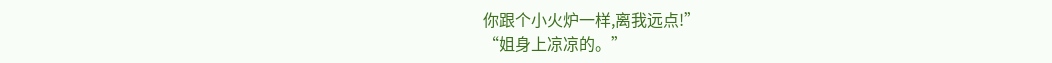你跟个小火炉一样,离我远点!”
“姐身上凉凉的。”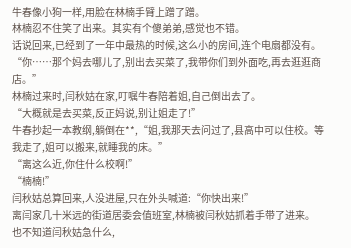牛春像小狗一样,用脸在林楠手臂上蹭了蹭。
林楠忍不住笑了出来。其实有个傻弟弟,感觉也不错。
话说回来,已经到了一年中最热的时候,这么小的房间,连个电扇都没有。
“你……那个妈去哪儿了,别出去买菜了,我带你们到外面吃,再去逛逛商店。”
林楠过来时,闫秋姑在家,叮嘱牛春陪着姐,自己倒出去了。
“大概就是去买菜,反正妈说,别让姐走了!”
牛春抄起一本教纲,躺倒在**,“姐,我那天去问过了,县高中可以住校。等我走了,姐可以搬来,就睡我的床。”
“离这么近,你住什么校啊!”
“楠楠!”
闫秋姑总算回来,人没进屋,只在外头喊道:“你快出来!”
离闫家几十米远的街道居委会值班室,林楠被闫秋姑抓着手带了进来。
也不知道闫秋姑急什么,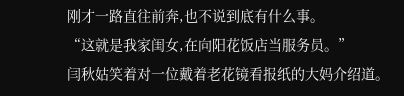刚才一路直往前奔,也不说到底有什么事。
“这就是我家闺女,在向阳花饭店当服务员。”
闫秋姑笑着对一位戴着老花镜看报纸的大妈介绍道。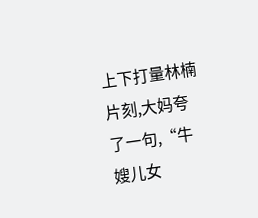上下打量林楠片刻,大妈夸了一句,“牛嫂儿女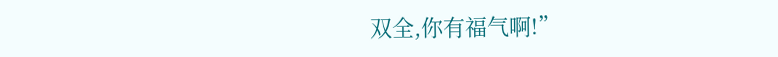双全,你有福气啊!”